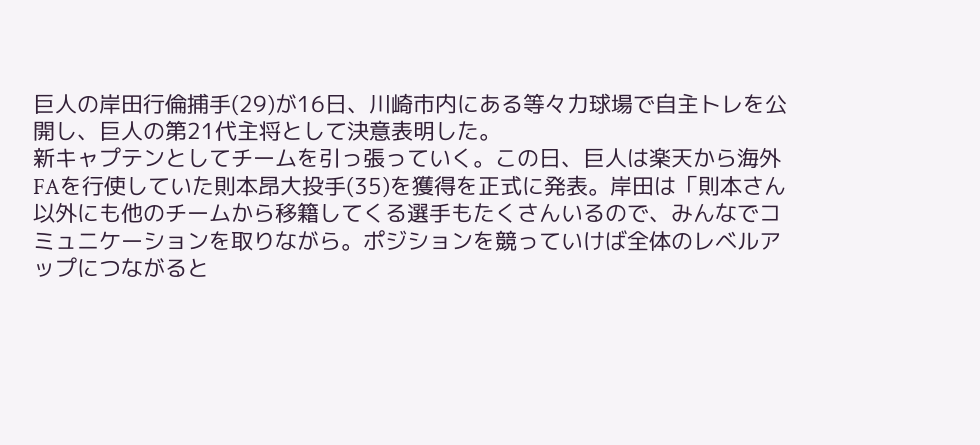巨人の岸田行倫捕手(29)が16日、川崎市内にある等々力球場で自主トレを公開し、巨人の第21代主将として決意表明した。
新キャプテンとしてチームを引っ張っていく。この日、巨人は楽天から海外FAを行使していた則本昂大投手(35)を獲得を正式に発表。岸田は「則本さん以外にも他のチームから移籍してくる選手もたくさんいるので、みんなでコミュニケーションを取りながら。ポジションを競っていけば全体のレベルアップにつながると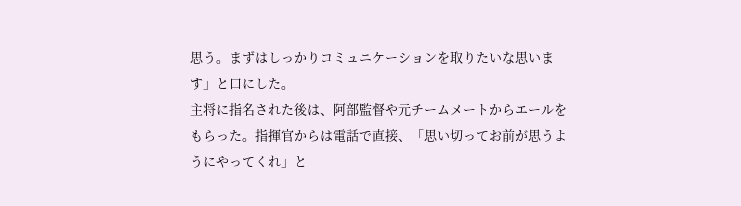思う。まずはしっかりコミュニケーションを取りたいな思います」と口にした。
主将に指名された後は、阿部監督や元チームメートからエールをもらった。指揮官からは電話で直接、「思い切ってお前が思うようにやってくれ」と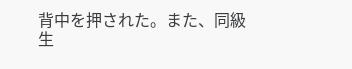背中を押された。また、同級生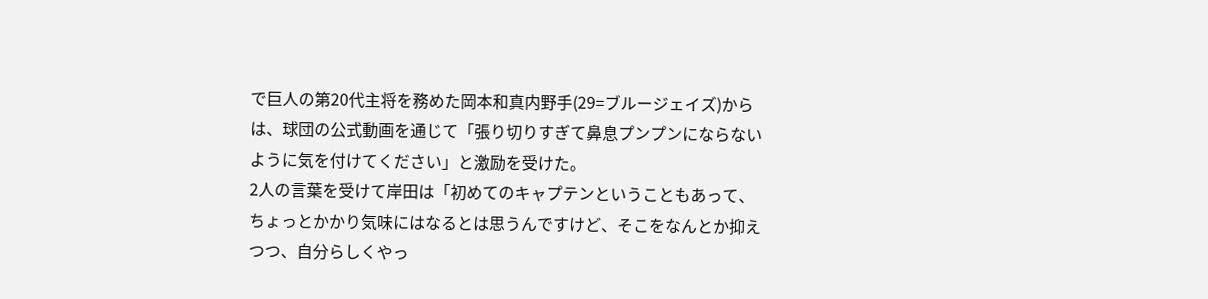で巨人の第20代主将を務めた岡本和真内野手(29=ブルージェイズ)からは、球団の公式動画を通じて「張り切りすぎて鼻息プンプンにならないように気を付けてください」と激励を受けた。
2人の言葉を受けて岸田は「初めてのキャプテンということもあって、ちょっとかかり気味にはなるとは思うんですけど、そこをなんとか抑えつつ、自分らしくやっ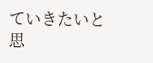ていきたいと思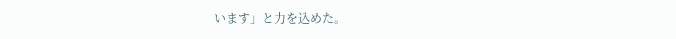います」と力を込めた。